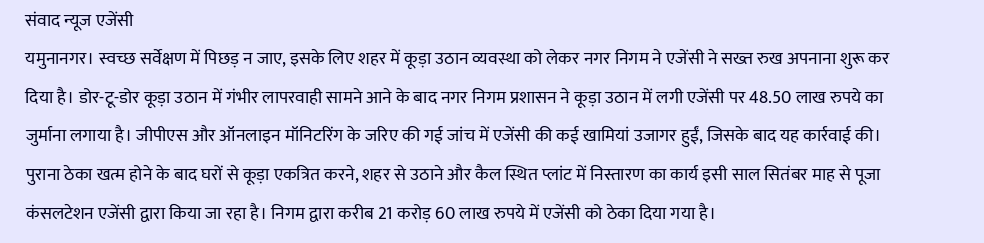संवाद न्यूज एजेंसी
यमुनानगर। स्वच्छ सर्वेक्षण में पिछड़ न जाए, इसके लिए शहर में कूड़ा उठान व्यवस्था को लेकर नगर निगम ने एजेंसी ने सख्त रुख अपनाना शुरू कर दिया है। डोर-टू-डोर कूड़ा उठान में गंभीर लापरवाही सामने आने के बाद नगर निगम प्रशासन ने कूड़ा उठान में लगी एजेंसी पर 48.50 लाख रुपये का जुर्माना लगाया है। जीपीएस और ऑनलाइन मॉनिटरिंग के जरिए की गई जांच में एजेंसी की कई खामियां उजागर हुईं, जिसके बाद यह कार्रवाई की।
पुराना ठेका खत्म होने के बाद घरों से कूड़ा एकत्रित करने, शहर से उठाने और कैल स्थित प्लांट में निस्तारण का कार्य इसी साल सितंबर माह से पूजा कंसलटेशन एजेंसी द्वारा किया जा रहा है। निगम द्वारा करीब 21 करोड़ 60 लाख रुपये में एजेंसी को ठेका दिया गया है।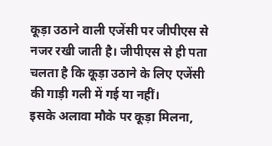कूड़ा उठाने वाली एजेंसी पर जीपीएस से नजर रखी जाती है। जीपीएस से ही पता चलता है कि कूड़ा उठाने के लिए एजेंसी की गाड़ी गली में गई या नहीं।
इसके अलावा मौके पर कूड़ा मिलना,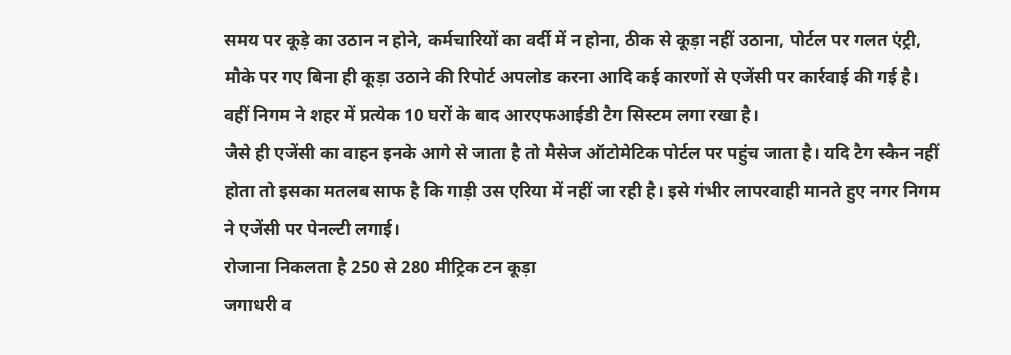समय पर कूड़े का उठान न होने, कर्मचारियों का वर्दी में न होना, ठीक से कूड़ा नहीं उठाना, पोर्टल पर गलत एंट्री, मौके पर गए बिना ही कूड़ा उठाने की रिपोर्ट अपलोड करना आदि कई कारणों से एजेंसी पर कार्रवाई की गई है। वहीं निगम ने शहर में प्रत्येक 10 घरों के बाद आरएफआईडी टैग सिस्टम लगा रखा है।
जैसे ही एजेंसी का वाहन इनके आगे से जाता है तो मैसेज ऑटोमेटिक पोर्टल पर पहुंच जाता है। यदि टैग स्कैन नहीं होता तो इसका मतलब साफ है कि गाड़ी उस एरिया में नहीं जा रही है। इसे गंभीर लापरवाही मानते हुए नगर निगम ने एजेंसी पर पेनल्टी लगाई।
रोजाना निकलता है 250 से 280 मीट्रिक टन कूड़ा
जगाधरी व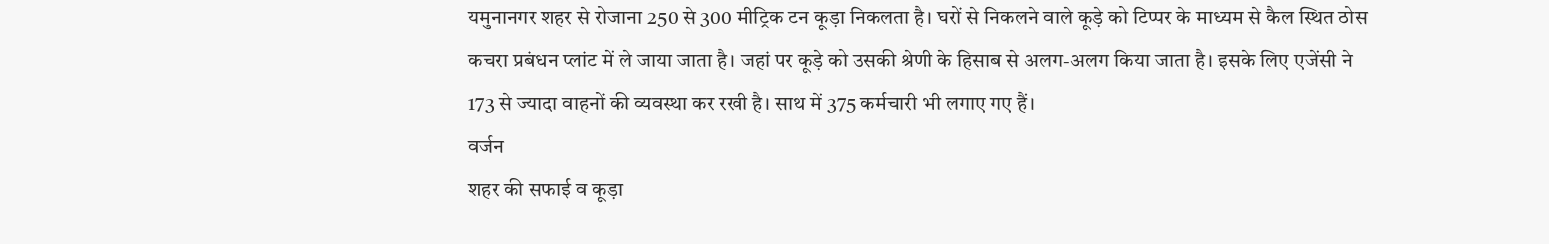यमुनानगर शहर से रोजाना 250 से 300 मीट्रिक टन कूड़ा निकलता है। घरों से निकलने वाले कूड़े को टिप्पर के माध्यम से कैल स्थित ठोस कचरा प्रबंधन प्लांट में ले जाया जाता है। जहां पर कूड़े को उसकी श्रेणी के हिसाब से अलग-अलग किया जाता है। इसके लिए एजेंसी ने 173 से ज्यादा वाहनों की व्यवस्था कर रखी है। साथ में 375 कर्मचारी भी लगाए गए हैं।
वर्जन
शहर की सफाई व कूड़ा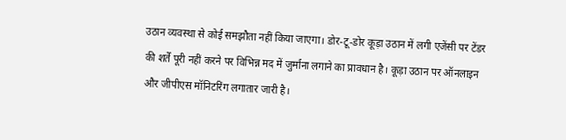उठान व्यवस्था से कोई समझौता नहीं किया जाएगा। डोर-टू-डोर कूड़ा उठान में लगी एजेंसी पर टेंडर की शर्तें पूरी नहीं करने पर विभिन्न मद में जुर्माना लगाने का प्रावधान है। कूड़ा उठान पर ऑनलाइन और जीपीएस मॉनिटरिंग लगातार जारी है।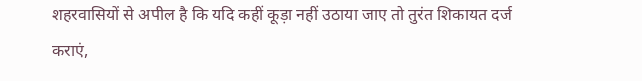शहरवासियों से अपील है कि यदि कहीं कूड़ा नहीं उठाया जाए तो तुरंत शिकायत दर्ज कराएं,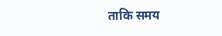ताकि समय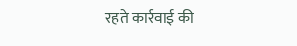रहते कार्रवाई की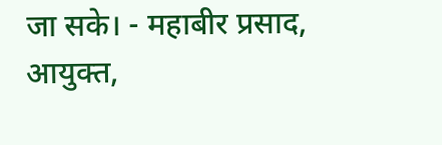जा सके। - महाबीर प्रसाद, आयुक्त,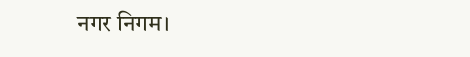नगर निगम।